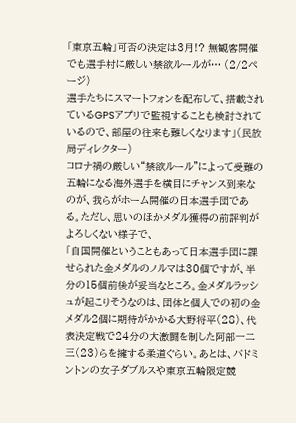「東京五輪」可否の決定は3月!? 無観客開催でも選手村に厳しい禁欲ルールが… (2/2ページ)
選手たちにスマートフォンを配布して、搭載されているGPSアプリで監視することも検討されているので、部屋の往来も難しくなります」(民放局ディレクター)
コロナ禍の厳しい“禁欲ルール”によって受難の五輪になる海外選手を横目にチャンス到来なのが、我らがホーム開催の日本選手団である。ただし、思いのほかメダル獲得の前評判がよろしくない様子で、
「自国開催ということもあって日本選手団に課せられた金メダルのノルマは30個ですが、半分の15個前後が妥当なところ。金メダルラッシュが起こりそうなのは、団体と個人での初の金メダル2個に期待がかかる大野将平(28)、代表決定戦で24分の大激闘を制した阿部一二三(23)らを擁する柔道ぐらい。あとは、バドミントンの女子ダブルスや東京五輪限定競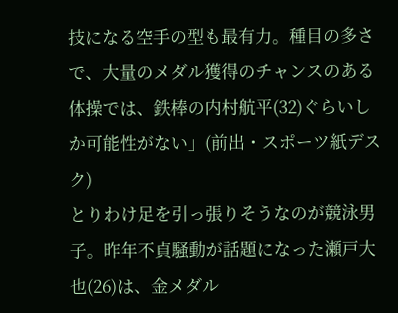技になる空手の型も最有力。種目の多さで、大量のメダル獲得のチャンスのある体操では、鉄棒の内村航平(32)ぐらいしか可能性がない」(前出・スポーツ紙デスク)
とりわけ足を引っ張りそうなのが競泳男子。昨年不貞騒動が話題になった瀬戸大也(26)は、金メダル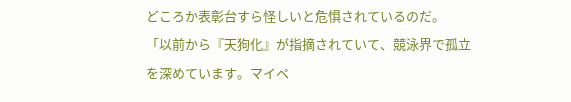どころか表彰台すら怪しいと危惧されているのだ。
「以前から『天狗化』が指摘されていて、競泳界で孤立を深めています。マイペ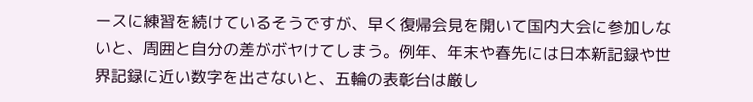ースに練習を続けているそうですが、早く復帰会見を開いて国内大会に参加しないと、周囲と自分の差がボヤけてしまう。例年、年末や春先には日本新記録や世界記録に近い数字を出さないと、五輪の表彰台は厳し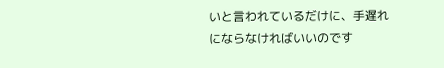いと言われているだけに、手遅れにならなければいいのです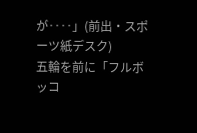が‥‥」(前出・スポーツ紙デスク)
五輪を前に「フルボッコ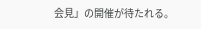会見」の開催が待たれる。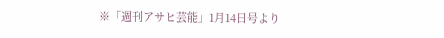※「週刊アサヒ芸能」1月14日号より